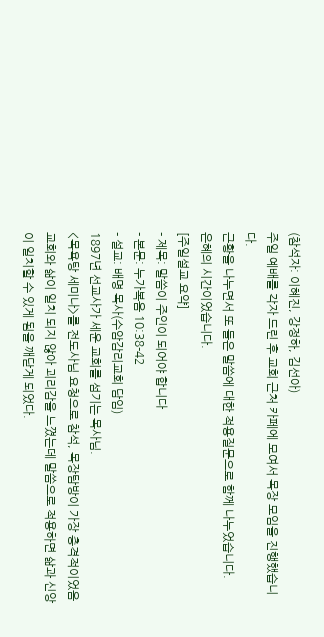(참석자: 이혜진, 강정하, 김선아)
주일 예배를 각자 드린 후 교회 근처 카페에 모여서 목장 모임을 진행했습니다.
근황을 나누면서 또 들은 말씀에 대한 적용질문으로 함께 나누었습니다.
은혜의 시간이었습니다.
[주일설교 요약]
- 제목: 말씀이 주인이 되어야 합니다
- 본문: 누가복음 10:38-42
- 설교: 배명 목사(수암감리교회 담임)
1897년 선교사가 세운 교회를 섬기는 목사님.
<목욕탕 세미나>를 전도사님 요청으로 참석, 목장탐방이 가장 충격적이었음
교회와 삶이 일치 되지 않아 괴리감을 느꼈는데 말씀으로 적용하면 삶과 신앙이 일치할 수 있게 됨을 깨닫게 되었다.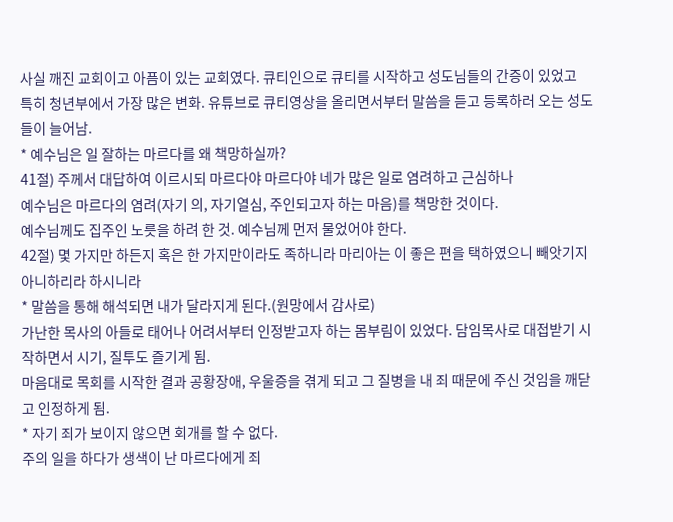사실 깨진 교회이고 아픔이 있는 교회였다. 큐티인으로 큐티를 시작하고 성도님들의 간증이 있었고
특히 청년부에서 가장 많은 변화. 유튜브로 큐티영상을 올리면서부터 말씀을 듣고 등록하러 오는 성도들이 늘어남.
* 예수님은 일 잘하는 마르다를 왜 책망하실까?
41절) 주께서 대답하여 이르시되 마르다야 마르다야 네가 많은 일로 염려하고 근심하나
예수님은 마르다의 염려(자기 의, 자기열심, 주인되고자 하는 마음)를 책망한 것이다.
예수님께도 집주인 노릇을 하려 한 것. 예수님께 먼저 물었어야 한다.
42절) 몇 가지만 하든지 혹은 한 가지만이라도 족하니라 마리아는 이 좋은 편을 택하였으니 빼앗기지 아니하리라 하시니라
* 말씀을 통해 해석되면 내가 달라지게 된다.(원망에서 감사로)
가난한 목사의 아들로 태어나 어려서부터 인정받고자 하는 몸부림이 있었다. 담임목사로 대접받기 시작하면서 시기, 질투도 즐기게 됨.
마음대로 목회를 시작한 결과 공황장애, 우울증을 겪게 되고 그 질병을 내 죄 때문에 주신 것임을 깨닫고 인정하게 됨.
* 자기 죄가 보이지 않으면 회개를 할 수 없다.
주의 일을 하다가 생색이 난 마르다에게 죄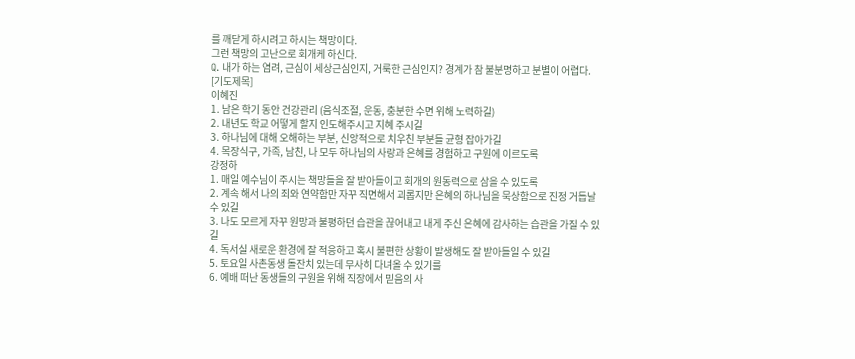를 깨닫게 하시려고 하시는 책망이다.
그런 책망의 고난으로 회개케 하신다.
Q. 내가 하는 염려, 근심이 세상근심인지, 거룩한 근심인지? 경계가 참 불분명하고 분별이 어렵다.
[기도제목]
이혜진
1. 남은 학기 동안 건강관리 (음식조절, 운동, 충분한 수면 위해 노력하길)
2. 내년도 학교 어떻게 할지 인도해주시고 지혜 주시길
3. 하나님에 대해 오해하는 부분, 신앙적으로 치우친 부분들 균형 잡아가길
4. 목장식구, 가족, 남친, 나 모두 하나님의 사랑과 은혜를 경험하고 구원에 이르도록
강정하
1. 매일 예수님이 주시는 책망들을 잘 받아들이고 회개의 원동력으로 삼을 수 있도록
2. 계속 해서 나의 죄와 연약함만 자꾸 직면해서 괴롭지만 은혜의 하나님을 묵상함으로 진정 거듭날 수 있길
3. 나도 모르게 자꾸 원망과 불평하던 습관을 끊어내고 내게 주신 은혜에 감사하는 습관을 가질 수 있길
4. 독서실 새로운 환경에 잘 적응하고 혹시 불편한 상황이 발생해도 잘 받아들일 수 있길
5. 토요일 사촌동생 돌잔치 있는데 무사히 다녀올 수 있기를
6. 예배 떠난 동생들의 구원을 위해 직장에서 믿음의 사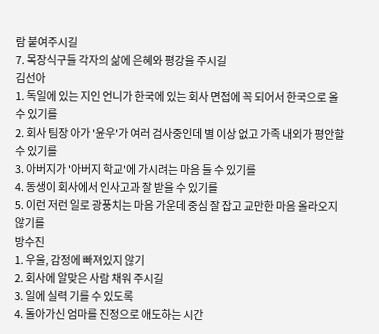람 붙여주시길
7. 목장식구들 각자의 삶에 은혜와 평강을 주시길
김선아
1. 독일에 있는 지인 언니가 한국에 있는 회사 면접에 꼭 되어서 한국으로 올 수 있기를
2. 회사 팀장 아가 '윤우'가 여러 검사중인데 별 이상 없고 가족 내외가 평안할 수 있기를
3. 아버지가 '아버지 학교'에 가시려는 마음 들 수 있기를
4. 동생이 회사에서 인사고과 잘 받을 수 있기를
5. 이런 저런 일로 광풍치는 마음 가운데 중심 잘 잡고 교만한 마음 올라오지 않기를
방수진
1. 우울, 감정에 빠져있지 않기
2. 회사에 알맞은 사람 채워 주시길
3. 일에 실력 기를 수 있도록
4. 돌아가신 엄마를 진정으로 애도하는 시간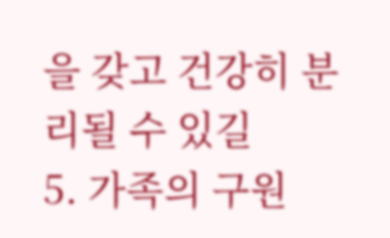을 갖고 건강히 분리될 수 있길
5. 가족의 구원